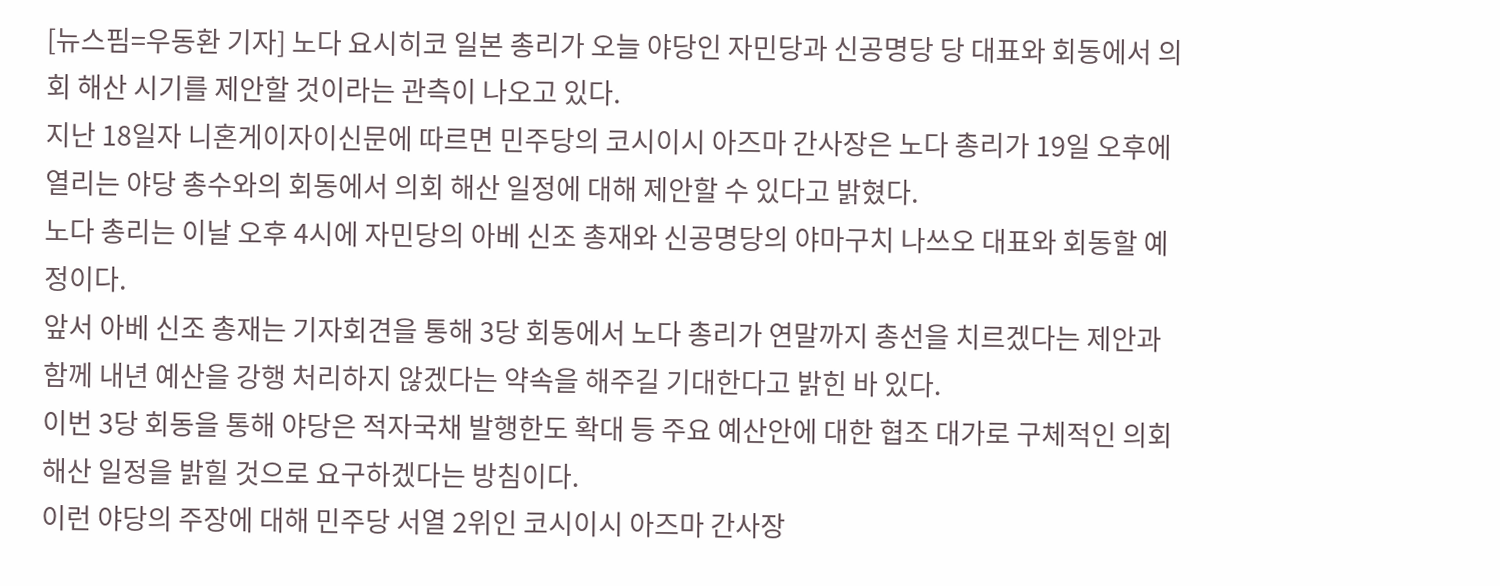[뉴스핌=우동환 기자] 노다 요시히코 일본 총리가 오늘 야당인 자민당과 신공명당 당 대표와 회동에서 의회 해산 시기를 제안할 것이라는 관측이 나오고 있다.
지난 18일자 니혼게이자이신문에 따르면 민주당의 코시이시 아즈마 간사장은 노다 총리가 19일 오후에 열리는 야당 총수와의 회동에서 의회 해산 일정에 대해 제안할 수 있다고 밝혔다.
노다 총리는 이날 오후 4시에 자민당의 아베 신조 총재와 신공명당의 야마구치 나쓰오 대표와 회동할 예정이다.
앞서 아베 신조 총재는 기자회견을 통해 3당 회동에서 노다 총리가 연말까지 총선을 치르겠다는 제안과 함께 내년 예산을 강행 처리하지 않겠다는 약속을 해주길 기대한다고 밝힌 바 있다.
이번 3당 회동을 통해 야당은 적자국채 발행한도 확대 등 주요 예산안에 대한 협조 대가로 구체적인 의회 해산 일정을 밝힐 것으로 요구하겠다는 방침이다.
이런 야당의 주장에 대해 민주당 서열 2위인 코시이시 아즈마 간사장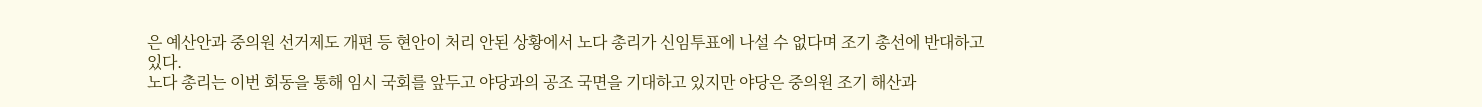은 예산안과 중의원 선거제도 개편 등 현안이 처리 안된 상황에서 노다 총리가 신임투표에 나설 수 없다며 조기 총선에 반대하고 있다.
노다 총리는 이번 회동을 통해 임시 국회를 앞두고 야당과의 공조 국면을 기대하고 있지만 야당은 중의원 조기 해산과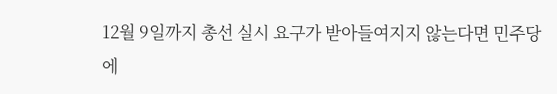12월 9일까지 총선 실시 요구가 받아들여지지 않는다면 민주당에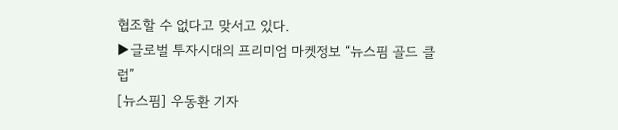협조할 수 없다고 맞서고 있다.
▶글로벌 투자시대의 프리미엄 마켓정보 “뉴스핌 골드 클럽”
[뉴스핌] 우동환 기자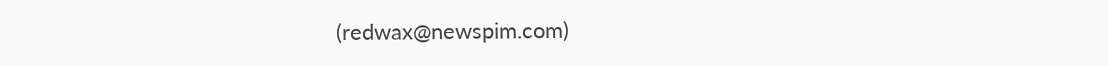(redwax@newspim.com)